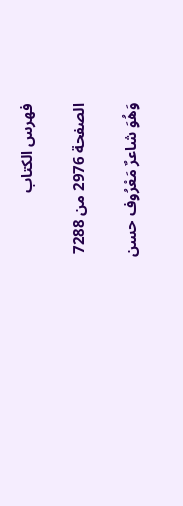فهرس الكتاب

الصفحة 2976 من 7288

وَهُوَ شاعرٌ مَعْرُوف حسن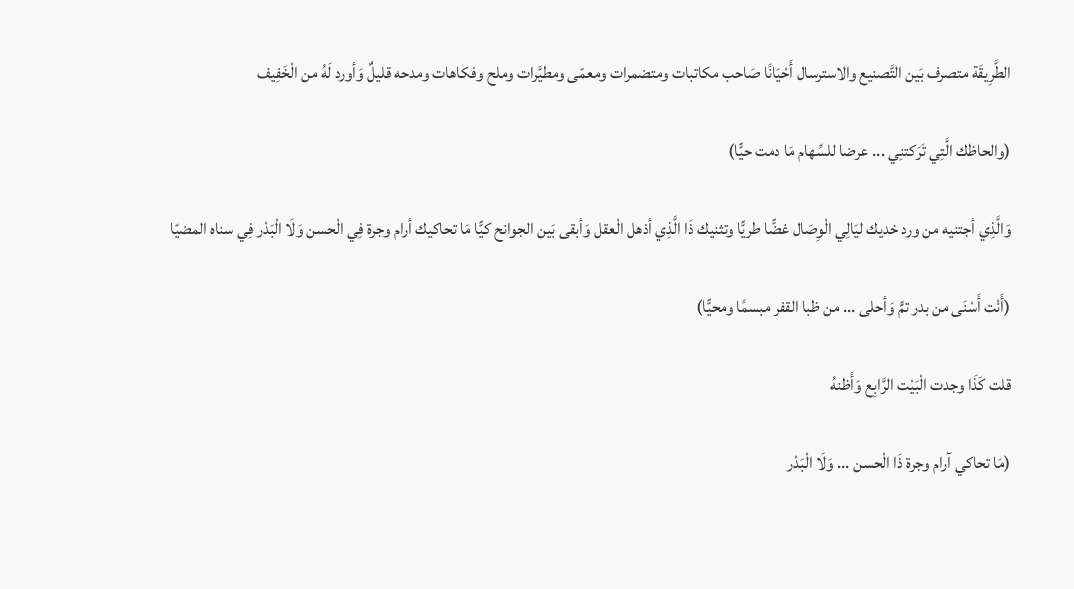الطَّرِيقَة متصرف بَين التَّصنيع والاسترسال أَحْيَانًا صَاحب مكاتبات ومتضمرات ومعمّى ومطيَّرات وملح وفكاهات ومدحه قليلٌ وَأورد لَهُ من الْخَفِيف

(والحاظك الَّتِي تَرَكتنِي ... عرضا للسِّهام مَا دمت حيًّا)

وَالَّذِي أجتنيه من ورد خديك ليَالِي الْوِصَال غضًّا طريًّا وتثنيك ذَا الَّذِي أذهل الْعقل وَأبقى بَين الجوانح كيًّا مَا تحاكيك أرام وجرة فِي الْحسن وَلَا الْبَدْر فِي سناه المضيّا

(أَنْت أَسْنَى من بدر تمٍّ وَأحلى ... من ظبا القفر مبسمًا ومحيًّا)

قلت كَذَا وجدت الْبَيْت الرَّابِع وَأَظنهُ

(مَا تحاكي آرام وجرة ذَا الْحسن ... وَلَا الْبَدْر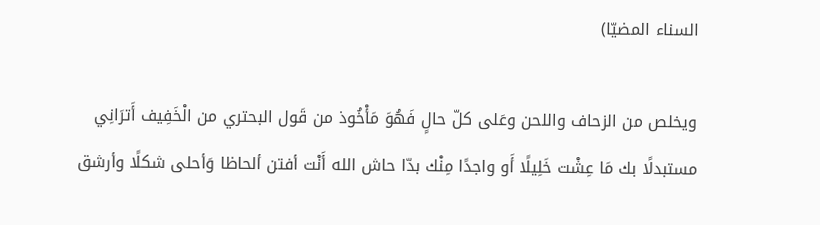السناء المضيّا)

ويخلص من الزحاف واللحن وعَلى كلّ حالٍ فَهُوَ مَأْخُوذ من قَول البحتري من الْخَفِيف أَترَانِي مستبدلًا بك مَا عِشْت خَلِيلًا أَو واجدًا مِنْك بدّا حاش الله أَنْت أفتن ألحاظا وَأحلى شكلًا وأرشق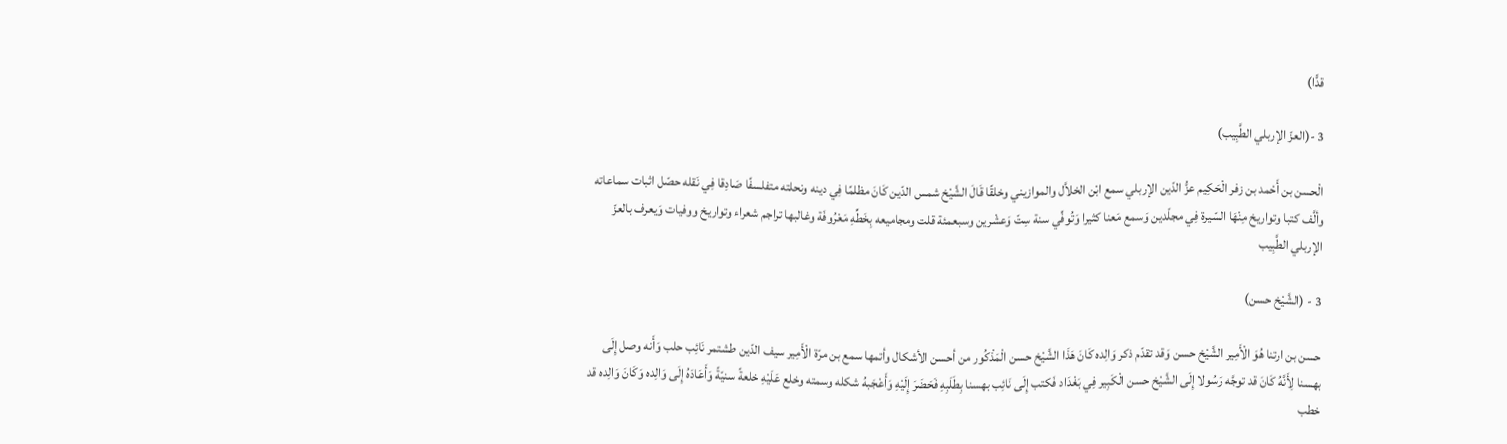قدًّا)

3 -(العزّ الإربلي الطَّبِيب)

الْحسن بن أَحْمد بن زفر الْحَكِيم عزُّ الدّين الإربلي سمع ابْن الخلاَّل والموازيني وخلقًا قَالَ الشَّيْخ شمس الدّين كَانَ مظلمًا فِي دينه ونحلته متفلسفًا صَادِقا فِي نَقله حصّل اثبات سماعاته وألَّف كتبا وتواريخ مِنْهَا السّيرة فِي مجلّدين وَسمع مَعنا كثيرا وَتُوفِّي سنة سِتّ وَعشْرين وسبعمئة قلت ومجاميعه بِخَطِّهِ مَعْرُوفَة وغالبها تراجم شعراء وتواريخ ووفيات وَيعرف بالعزّ الإربلي الطَّبِيب

3 - (الشَّيْخ حسن)

حسن بن ارتنا هُوَ الْأَمِير الشَّيْخ حسن وَقد تقدّم ذكر وَالِده كَانَ هَذَا الشَّيْخ حسن الْمَذْكُور من أحسن الأشكال وأتمها سمع بن مرّة الْأَمِير سيف الدّين طشتمر نَائِب حلب وَأَنه وصل إِلَى بهسنا لِأَنَّهُ كَانَ قد توجَّه رَسُولا إِلَى الشَّيْخ حسن الْكَبِير فِي بَغْدَاد فَكتب إِلَى نَائِب بهسنا بِطَلَبِهِ فَحَضَرَ إِلَيْهِ وَأَعْجَبهُ شكله وسمته وخلع عَلَيْهِ خلعةً سنيّةً وَأَعَادَهُ إِلَى وَالِده وَكَانَ وَالِده قد خطب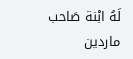لَهُ ابْنة صَاحب ماردين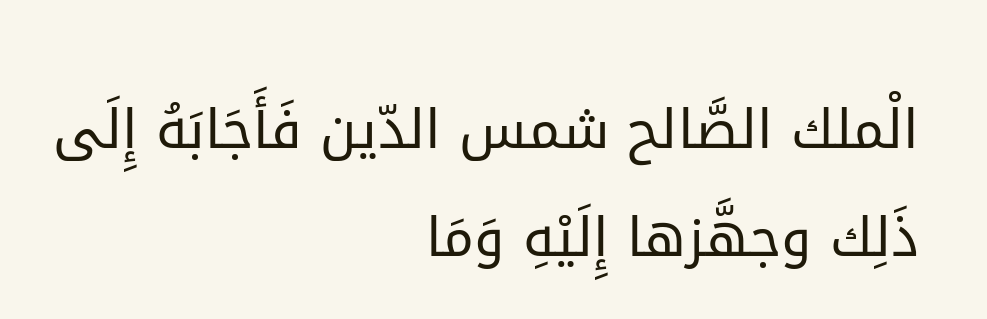الْملك الصَّالح شمس الدّين فَأَجَابَهُ إِلَى ذَلِك وجهَّزها إِلَيْهِ وَمَا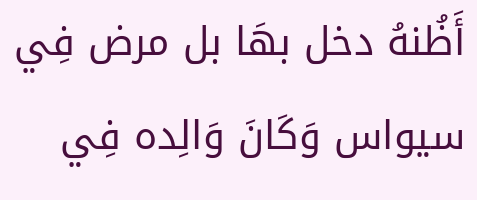أَظُنهُ دخل بهَا بل مرض فِي سيواس وَكَانَ وَالِده فِي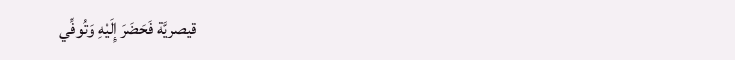قيصريَّة فَحَضَرَ إِلَيْهِ وَتُوفِّي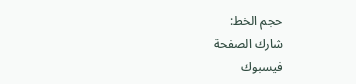حجم الخط:
شارك الصفحة
فيسبوك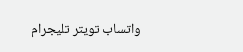واتساب تويتر تليجرام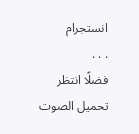انستجرام
. . .
فضلًا انتظر تحميل الصوت